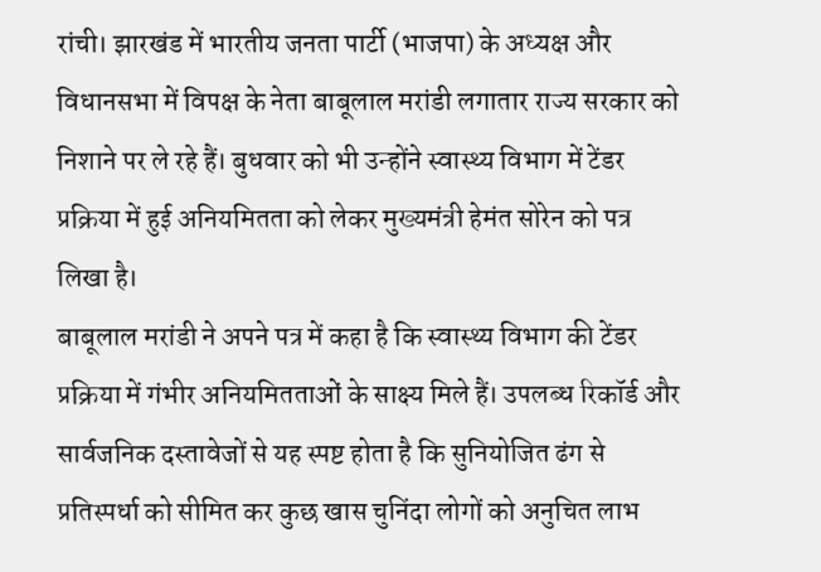रांची। झारखंड में भारतीय जनता पार्टी (भाजपा) के अध्यक्ष और विधानसभा में विपक्ष के नेता बाबूलाल मरांडी लगातार राज्य सरकार को निशाने पर ले रहे हैं। बुधवार को भी उन्होंने स्वास्थ्य विभाग में टेंडर प्रक्रिया में हुई अनियमितता को लेकर मुख्यमंत्री हेमंत सोरेन को पत्र लिखा है।
बाबूलाल मरांडी ने अपने पत्र में कहा है कि स्वास्थ्य विभाग की टेंडर प्रक्रिया में गंभीर अनियमितताओं के साक्ष्य मिले हैं। उपलब्ध रिकॉर्ड और सार्वजनिक दस्तावेजों से यह स्पष्ट होता है कि सुनियोजित ढंग से प्रतिस्पर्धा को सीमित कर कुछ खास चुनिंदा लोगों को अनुचित लाभ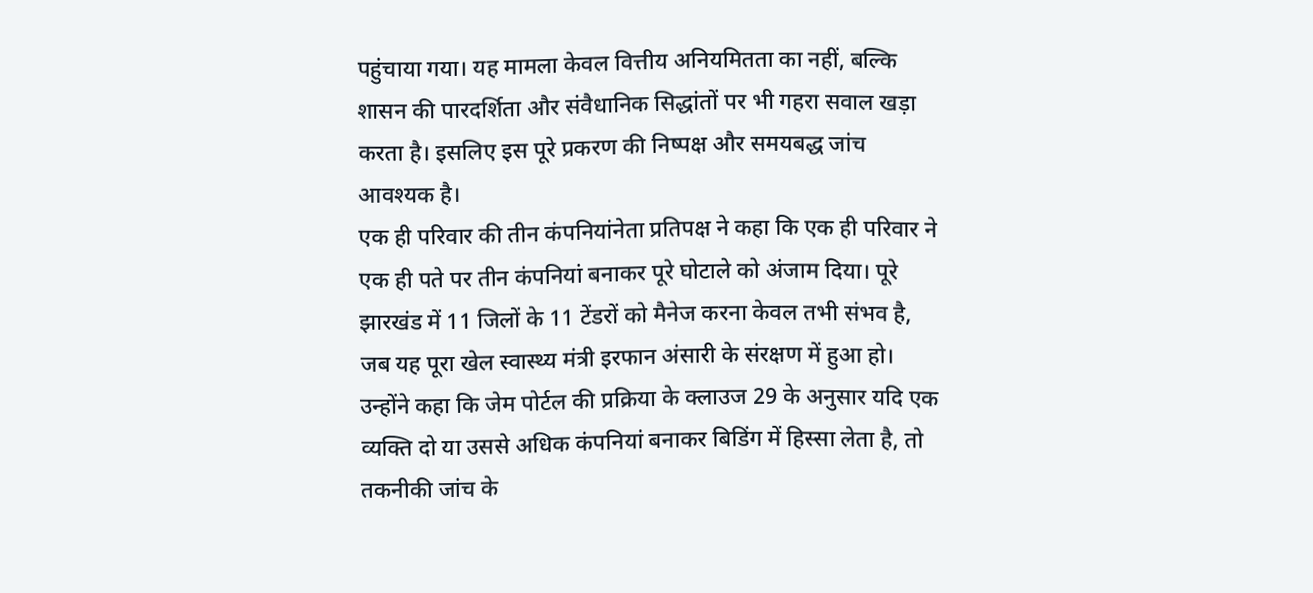पहुंचाया गया। यह मामला केवल वित्तीय अनियमितता का नहीं, बल्कि शासन की पारदर्शिता और संवैधानिक सिद्धांतों पर भी गहरा सवाल खड़ा करता है। इसलिए इस पूरे प्रकरण की निष्पक्ष और समयबद्ध जांच आवश्यक है।
एक ही परिवार की तीन कंपनियांनेता प्रतिपक्ष ने कहा कि एक ही परिवार ने एक ही पते पर तीन कंपनियां बनाकर पूरे घोटाले को अंजाम दिया। पूरे झारखंड में 11 जिलों के 11 टेंडरों को मैनेज करना केवल तभी संभव है, जब यह पूरा खेल स्वास्थ्य मंत्री इरफान अंसारी के संरक्षण में हुआ हो। उन्होंने कहा कि जेम पोर्टल की प्रक्रिया के क्लाउज 29 के अनुसार यदि एक व्यक्ति दो या उससे अधिक कंपनियां बनाकर बिडिंग में हिस्सा लेता है, तो तकनीकी जांच के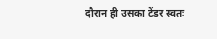दौरान ही उसका टेंडर स्वतः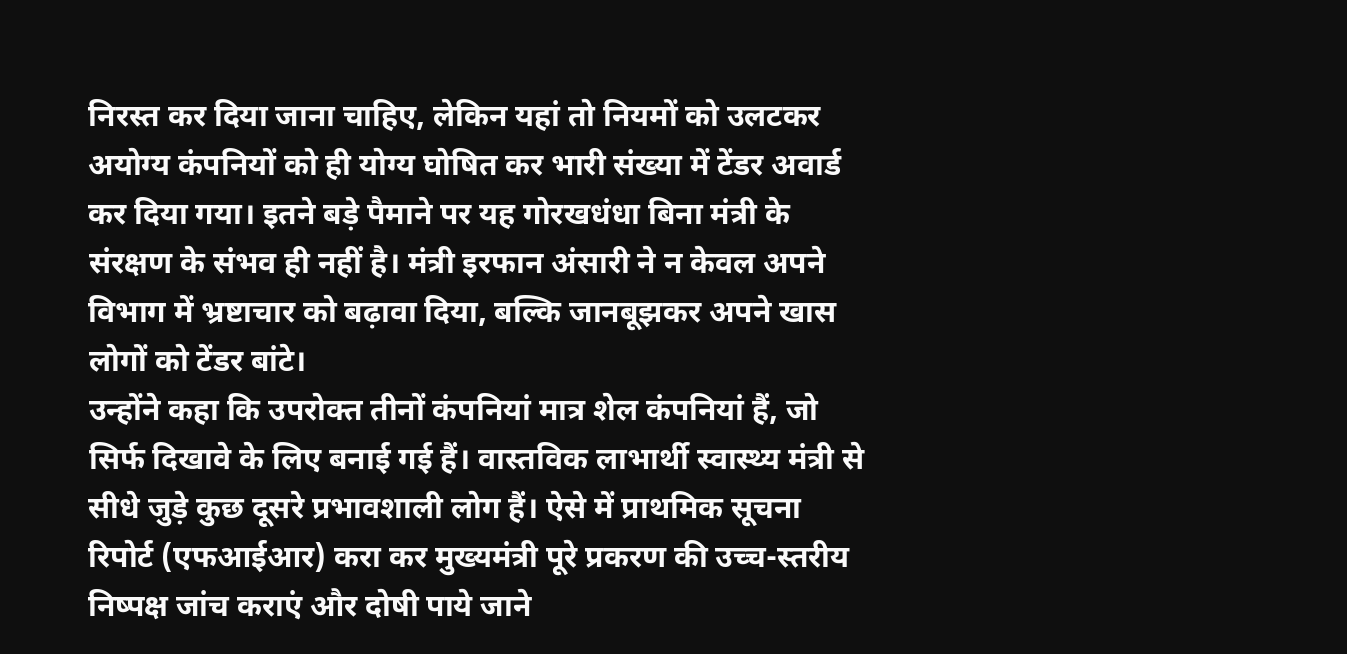निरस्त कर दिया जाना चाहिए, लेकिन यहां तो नियमों को उलटकर अयोग्य कंपनियों को ही योग्य घोषित कर भारी संख्या में टेंडर अवार्ड कर दिया गया। इतने बड़े पैमाने पर यह गोरखधंधा बिना मंत्री के संरक्षण के संभव ही नहीं है। मंत्री इरफान अंसारी ने न केवल अपने विभाग में भ्रष्टाचार को बढ़ावा दिया, बल्कि जानबूझकर अपने खास लोगों को टेंडर बांटे।
उन्होंने कहा कि उपरोक्त तीनों कंपनियां मात्र शेल कंपनियां हैं, जो सिर्फ दिखावे के लिए बनाई गई हैं। वास्तविक लाभार्थी स्वास्थ्य मंत्री से सीधे जुड़े कुछ दूसरे प्रभावशाली लोग हैं। ऐसे में प्राथमिक सूचना रिपोर्ट (एफआईआर) करा कर मुख्यमंत्री पूरे प्रकरण की उच्च-स्तरीय निष्पक्ष जांच कराएं और दोषी पाये जाने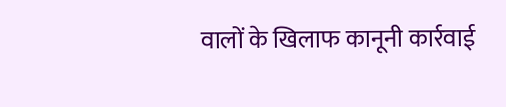वालों के खिलाफ कानूनी कार्रवाई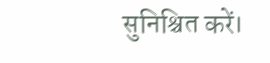सुनिश्चित करें।